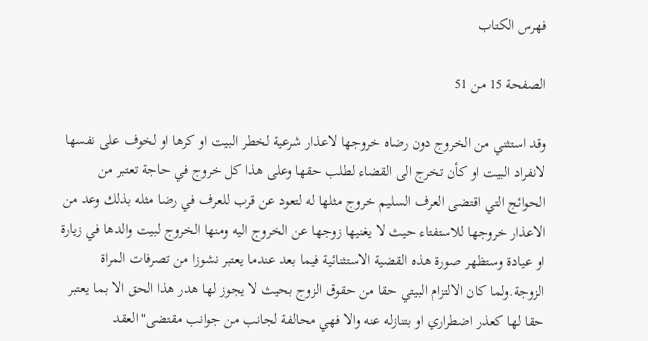فهرس الكتاب

الصفحة 15 من 51

وقد استثني من الخروج دون رضاه خروجها لاعذار شرعية لخطر البيت او كرها او لخوف على نفسها لانفراد البيت او كأن تخرج الى القضاء لطلب حقها وعلى هذا كل خروج في حاجة تعتبر من الحوائج التي اقتضى العرف السليم خروج مثلها له لتعود عن قرب للعرف في رضا مثله بذلك وعد من الاعذار خروجها للاستفتاء حيث لا يغنيها زوجها عن الخروج اليه ومنها الخروج لبيت والدها في زيارة او عيادة وستظهر صورة هذه القضية الاستثنائية فيما بعد عندما يعتبر نشوزا من تصرفات المراة الزوجة.ولما كان الالتزام البيتي حقا من حقوق الزوج بحيث لا يجوز لها هدر هذا الحق الا بما يعتبر حقا لها كعذر اضطراري او بتنازله عنه والا فهي محالفة لجانب من جوانب مقتضى"العقد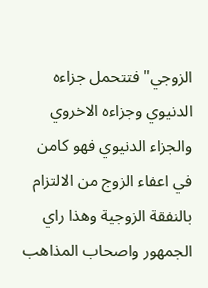الزوجي"فتتحمل جزاءه الدنيوي وجزاءه الاخروي والجزاء الدنيوي فهو كامن في اعفاء الزوج من الالتزام بالنفقة الزوجية وهذا راي الجمهور واصحاب المذاهب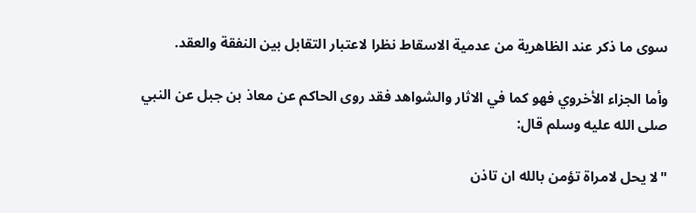سوى ما ذكر عند الظاهرية من عدمية الاسقاط نظرا لاعتبار التقابل بين النفقة والعقد.

وأما الجزاء الأخروي فهو كما في الاثار والشواهد فقد روى الحاكم عن معاذ بن جبل عن النبي صلى الله عليه وسلم قال:

"لا يحل لامراة تؤمن بالله ان تاذن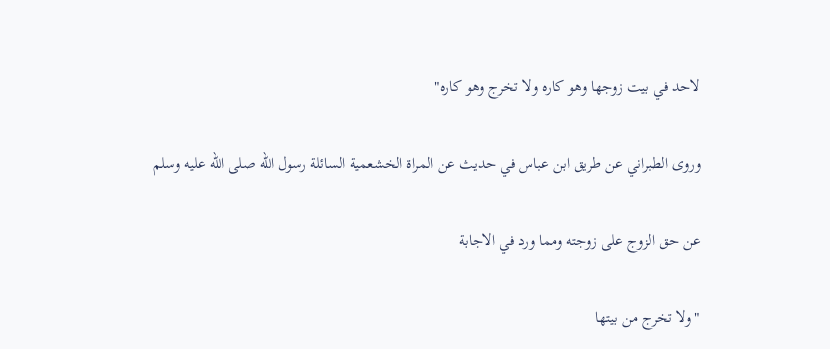لاحد في بيت زوجها وهو كاره ولا تخرج وهو كاره"

وروى الطبراني عن طريق ابن عباس في حديث عن المراة الخشعمية السائلة رسول الله صلى الله عليه وسلم

عن حق الزوج على زوجته ومما ورد في الاجابة

"ولا تخرج من بيتها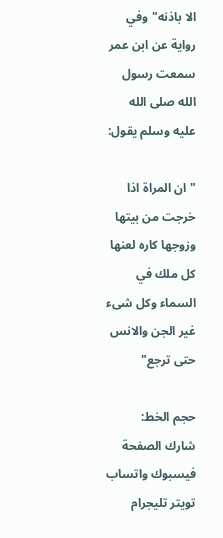الا باذنه"وفي رواية عن ابن عمر سمعت رسول الله صلى الله عليه وسلم يقول:

"ان المراة اذا خرجت من بيتها وزوجها كاره لعنها كل ملك في السماء وكل شىء غير الجن والانس حتى ترجع"

حجم الخط:
شارك الصفحة
فيسبوك واتساب تويتر تليجرام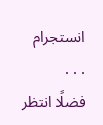انستجرام
. . .
فضلًا انتظر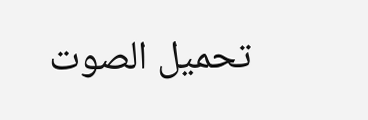تحميل الصوت